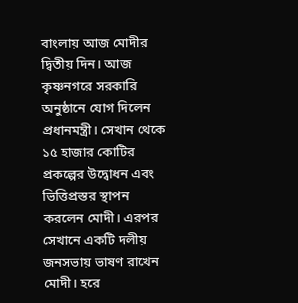বাংলায় আজ মোদীর দ্বিতীয় দিন। আজ কৃষ্ণনগরে সরকারি অনুষ্ঠানে যোগ দিলেন প্রধানমন্ত্রী। সেখান থেকে ১৫ হাজার কোটির প্রকল্পের উদ্বোধন এবং ভিত্তিপ্রস্তর স্থাপন করলেন মোদী। এরপর সেখানে একটি দলীয় জনসভায় ভাষণ রাখেন মোদী। হরে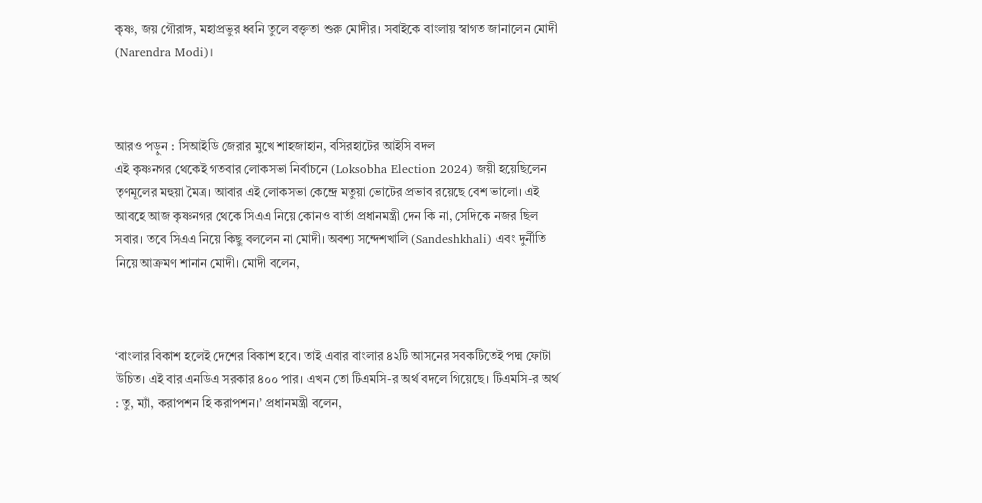কৃষ্ণ, জয় গৌরাঙ্গ, মহাপ্রভুর ধ্বনি তুলে বক্তৃতা শুরু মোদীর। সবাইকে বাংলায় স্বাগত জানালেন মোদী (Narendra Modi)।



আরও পড়ুন : সিআইডি জেরার মুখে শাহজাহান, বসিরহাটের আইসি বদল
এই কৃষ্ণনগর থেকেই গতবার লোকসভা নির্বাচনে (Loksobha Election 2024) জয়ী হয়েছিলেন তৃণমূলের মহুয়া মৈত্র। আবার এই লোকসভা কেন্দ্রে মতুয়া ভোটের প্রভাব রয়েছে বেশ ভালো। এই আবহে আজ কৃষ্ণনগর থেকে সিএএ নিয়ে কোনও বার্তা প্রধানমন্ত্রী দেন কি না, সেদিকে নজর ছিল সবার। তবে সিএএ নিয়ে কিছু বললেন না মোদী। অবশ্য সন্দেশখালি (Sandeshkhali) এবং দুর্নীতি নিয়ে আক্রমণ শানান মোদী। মোদী বলেন,



‘বাংলার বিকাশ হলেই দেশের বিকাশ হবে। তাই এবার বাংলার ৪২টি আসনের সবকটিতেই পদ্ম ফোটা উচিত। এই বার এনডিএ সরকার ৪০০ পার। এখন তো টিএমসি-র অর্থ বদলে গিয়েছে। টিএমসি-র অর্থ : তু, ম্যাঁ, করাপশন হি করাপশন।’ প্রধানমন্ত্রী বলেন,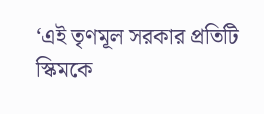‘এই তৃণমূল সরকার প্রতিটি স্কিমকে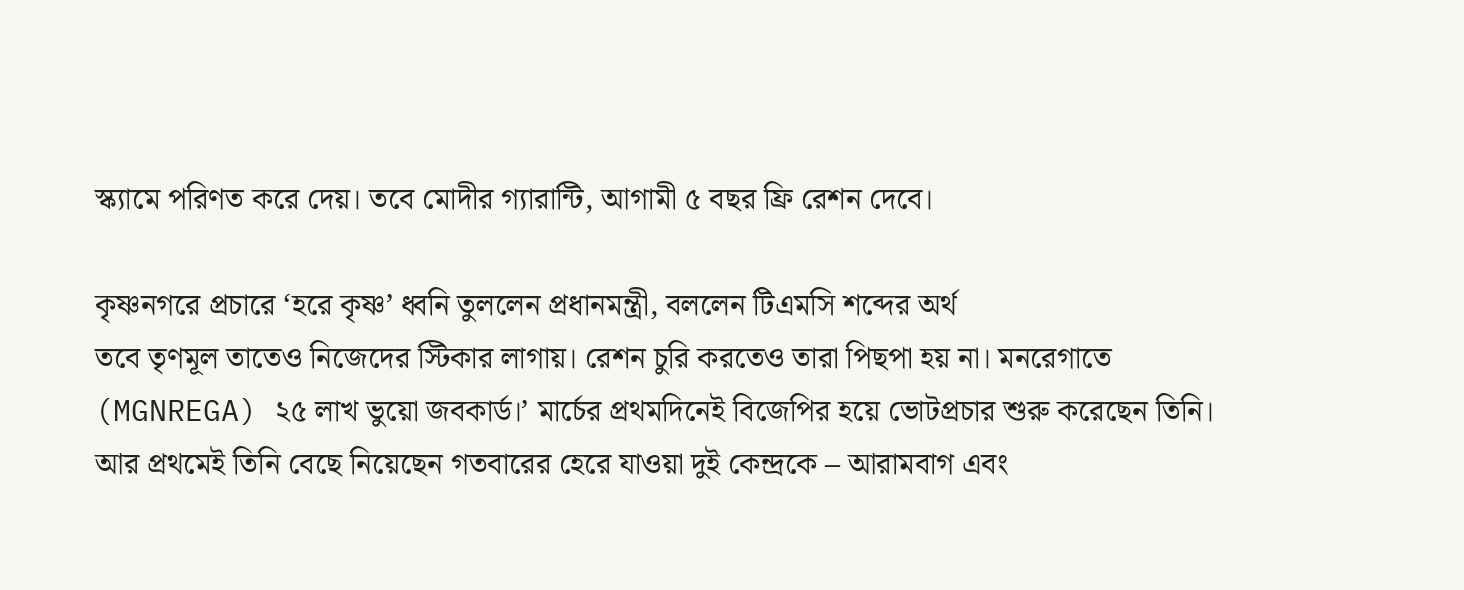স্ক্যামে পরিণত করে দেয়। তবে মোদীর গ্যারান্টি, আগামী ৫ বছর ফ্রি রেশন দেবে।

কৃষ্ণনগরে প্রচারে ‘হরে কৃষ্ণ’ ধ্বনি তুললেন প্রধানমন্ত্রী, বললেন টিএমসি শব্দের অর্থ
তবে তৃণমূল তাতেও নিজেদের স্টিকার লাগায়। রেশন চুরি করতেও তারা পিছপা হয় না। মনরেগাতে (MGNREGA) ২৫ লাখ ভুয়ো জবকার্ড।’ মার্চের প্রথমদিনেই বিজেপির হয়ে ভোটপ্রচার শুরু করেছেন তিনি। আর প্রথমেই তিনি বেছে নিয়েছেন গতবারের হেরে যাওয়া দুই কেন্দ্রকে – আরামবাগ এবং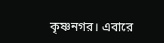কৃষ্ণনগর। এবারে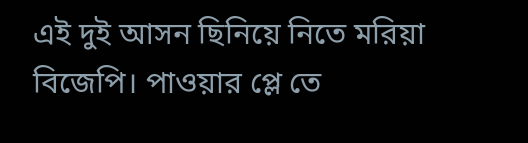এই দুই আসন ছিনিয়ে নিতে মরিয়া বিজেপি। পাওয়ার প্লে তে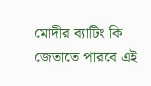মোদীর ব্যাটিং কি জেতাতে পারবে এই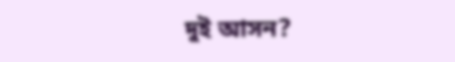দুই আসন?